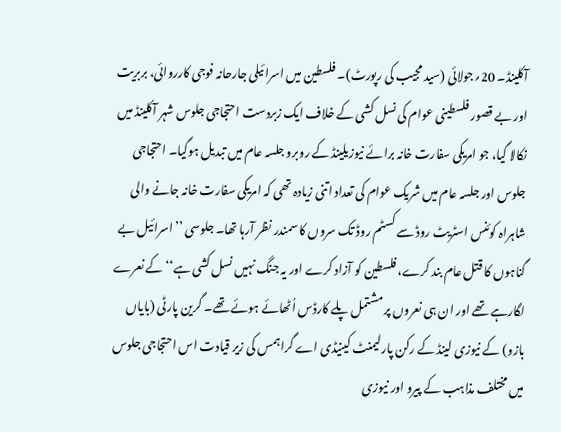آکلینڈ۔ 20؍جولائی (سید مجیب کی رپورٹ)۔ فلسطین میں اسرائیلی جارحانہ فوجی کارروائی، بربریت اور بے قصور فلسطینی عوام کی نسل کشی کے خلاف ایک زبردست احتجاجی جلوس شہر آکلینڈ میں نکالا گیا، جو امریکی سفارت خانہ برائے نیوزیلینڈ کے روبرو جلسہ عام میں تبدیل ہوگیا۔ احتجاجی جلوس اور جلسہ عام میں شریک عوام کی تعداد اتنی زیادہ تھی کہ امریکی سفارت خانہ جانے والی شاہراہ کوئنس اسٹریٹ روڈ سے کسٹم روڈ تک سروں کا سمندر نظر آرہا تھا۔ جلوسی ’’اسرائیل بے گناہوں کا قتل عام بند کرے، فلسطین کو آزاد کرے اور یہ جنگ نہیں نسل کشی ہے‘‘ کے نعرے لگارہے تھے اور ان ہی نعروں پر مشتمل پلے کارڈس اُٹھائے ہوئے تھے۔ گرین پارٹی (بایاں بازو) کے نیوزی لینڈ کے رکن پارلیمنٹ کینیڈی اے گراہمس کی زیر قیادت اس احتجاجی جلوس میں مختلف مذاہب کے پیرو اور نیوزی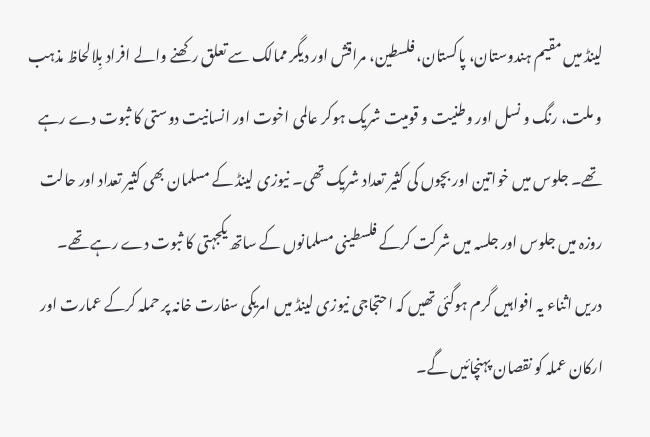لینڈ میں مقیم ہندوستان، پاکستان، فلسطین، مراقش اور دیگر ممالک سے تعلق رکھنے والے افراد بِلالحاظ مذہب و ملت، رنگ و نسل اور وطنیت و قومیت شریک ہوکر عالمی اخوت اور انسانیت دوستی کا ثبوت دے رہے تھے۔ جلوس میں خواتین اور بچوں کی کثیر تعداد شریک تھی۔ نیوزی لینڈ کے مسلمان بھی کثیر تعداد اور حالت روزہ میں جلوس اور جلسہ میں شرکت کرکے فلسطینی مسلمانوں کے ساتھ یکجہتی کا ثبوت دے رہے تھے۔
دریں اثناء یہ افواہیں گرم ہوگئی تھیں کہ احتجاجی نیوزی لینڈ میں امریکی سفارت خانہ پر حملہ کرکے عمارت اور ارکان عملہ کو نقصان پہنچائیں گے۔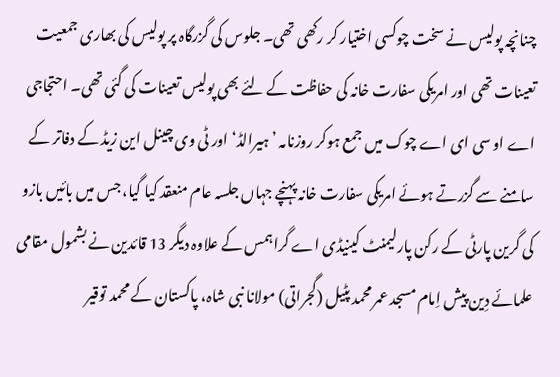چنانچہ پولیس نے سخت چوکسی اختیار کر رکھی تھی۔ جلوس کی گزرگاہ پر پولیس کی بھاری جمعیت تعینات تھی اور امریکی سفارت خانہ کی حفاظت کے لئے بھی پولیس تعینات کی گئی تھی۔ احتجاجی اے او سی ای اے چوک میں جمع ہوکر روزنامہ ’ہیرالڈ‘ اور ٹی وی چینل این زیڈ کے دفاتر کے سامنے سے گزرتے ہوئے امریکی سفارت خانہ پہنچے جہاں جلسہ عام منعقد کیا گیا، جس میں بائیں بازو کی گرین پارٹی کے رکن پارلیمنٹ کینیڈی اے گراہمس کے علاوہ دیگر 13 قائدین نے بشمول مقامی علمائے دِین پیش اِمام مسجد عمر محمد پٹیل (گجراتی) مولانا نبی شاہ، پاکستان کے محمد توقیر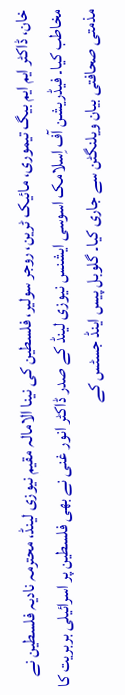خان، ڈاکٹر ایم ایم بیگ تیموری، مائیک ٹرین، روجر سولیر، فلسطین کی نینا الامالہ مقیم نیوزی لینڈ، محترمہ نادیہ فلسطین نے مخاطب کیا۔ فیڈریشن آف اِسلامک اسوسی ایشنس نیوزی لینڈ کے صدر ڈاکٹر انور غنی نے بھی فلسطین پر اسرائیلی بربریت کا مذمتی صحافتی بیان ویلنگٹن سے جاری کیا۔ گلوبل پیس اینڈ جسٹس کے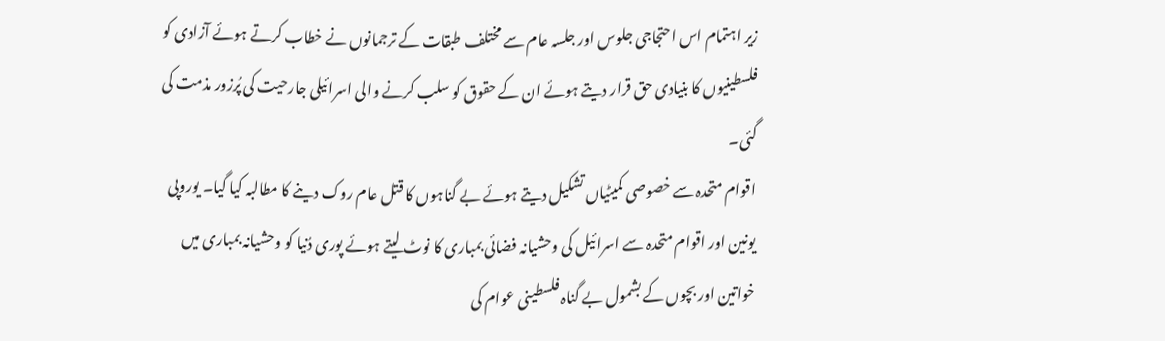زیر اہتمام اس احتجاجی جلوس اور جلسہ عام سے مختلف طبقات کے ترجمانوں نے خطاب کرتے ہوئے آزادی کو فلسطینیوں کا بنیادی حق قرار دیتے ہوئے ان کے حقوق کو سلب کرنے والی اسرائیلی جارحیت کی پُرزور مذمت کی گئی۔
اقوام متحدہ سے خصوصی کمیٹیاں تشکیل دیتے ہوئے بے گناہوں کا قتل عام روک دینے کا مطالبہ کیا گیا۔ یوروپی یونین اور اقوام متحدہ سے اسرائیل کی وحشیانہ فضائی بمباری کا نوٹ لیتے ہوئے پوری دُنیا کو وحشیانہ بمباری میں خواتین اور بچوں کے بشمول بے گناہ فلسطینی عوام کی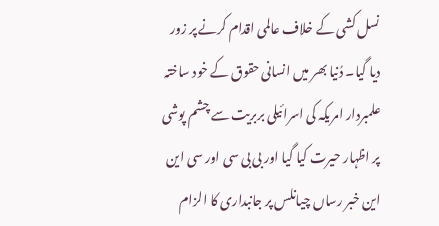نسل کشی کے خلاف عالمی اقدام کرنے پر زور دیا گیا۔ دُنیا بھر میں انسانی حقوق کے خود ساختہ علمبردار امریکہ کی اسرائیلی بربریت سے چشم پوشی پر اظہار حیرت کیا گیا اور بی بی سی اور سی این این خبر رساں چیانلس پر جانبداری کا الزام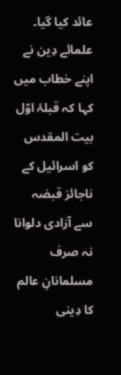عائد کیا گیا۔ علمائے دِین نے اپنے خطاب میں کہا کہ قبلۂ اوّل بیت المقدس کو اسرائیل کے ناجائز قبضہ سے آزادی دلوانا نہ صرف مسلمانانِ عالم کا دِینی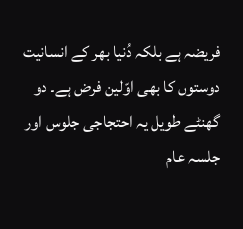فریضہ ہے بلکہ دُنیا بھر کے انسانیت دوستوں کا بھی اوّلین فرض ہے۔ دو گھنٹے طویل یہ احتجاجی جلوس اور جلسہ عام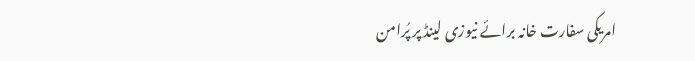امریکی سفارت خانہ برائے نیوزی لینڈ پر پُرامن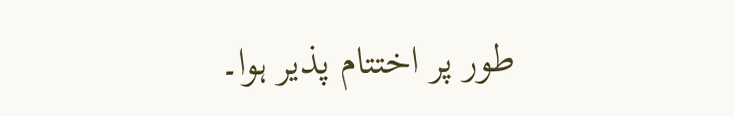طور پر اختتام پذیر ہوا۔